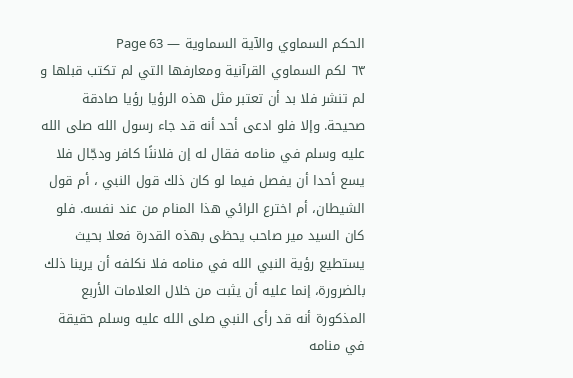الحكم السماوي والآية السماوية — Page 63
٦٣ لكم السماوي القرآنية ومعارفها التي لم تكتب قبلها و لم تنشر فلا بد أن تعتبر مثل هذه الرؤيا رؤيا صادقة صحيحة. وإلا فلو ادعى أحد أنه قد جاء رسول الله صلى الله عليه وسلم في منامه فقال له إن فلاننًا كافر ودجّال فلا يسع أحدا أن يفصل فيما لو كان ذلك قول النبي ، أم قول الشيطان، أم اخترع الرائي هذا المنام من عند نفسه. فلو كان السيد مير صاحب يحظى بهذه القدرة فعلا بحيث يستطيع رؤية النبي الله في منامه فلا نكلفه أن يرينا ذلك بالضرورة، إنما عليه أن يثبت من خلال العلامات الأربع المذكورة أنه قد رأى النبي صلى الله عليه وسلم حقيقة في منامه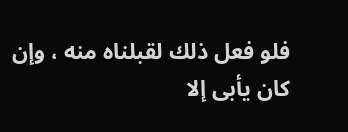فلو فعل ذلك لقبلناه منه ، وإن كان يأبى إلا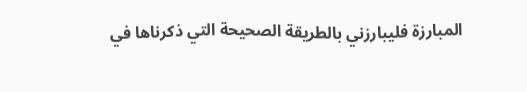المبارزة فليبارزني بالطريقة الصحيحة التي ذكرناها في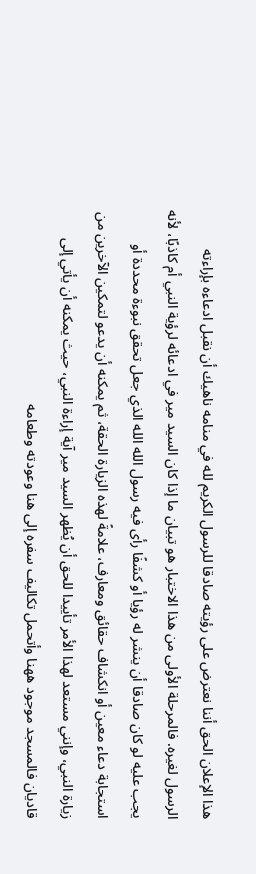هذا الإعلان الحق أننا نعترض على رؤيته صادقا للرسول الكريم لله في منامه ناهيك أن نقبل ادعاءه بإراءته الرسول لغيره. فالمرحلة الأولى من هذا الاختبار هو تبيان ما إذا كان السيد مير في ادعائه لرؤية النبي أم كاذبًا، لأنه يجب عليه لو كان صادقا أن ينشر له رؤيا أو كشفًا رأى فيه رسول الله الله الذي جعل تحقق نبوءة محددة أو استجابة دعاء معين أو انكشاف حقائق ومعارف، علامةً لهذه الزيارة الحقة، ثم يمكنه أن يدعو لتمكين الآخرين من زيارة النبي، وإنني مستعد لهذا الأمر تأييدا للحق أن يُظهر السيد مير آية إراءة النبي، حيث يمكنه أن يأتي إلى قادیان فالمسجد موجود ههنا وأتحمل تكاليف سفره إلى هنا وعودته وطعامه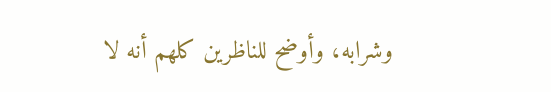وشرابه، وأوضح للناظرين كلهم أنه لا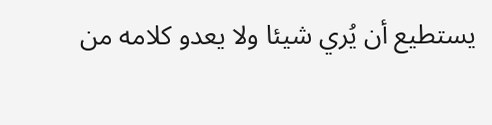يستطيع أن يُري شيئا ولا يعدو كلامه من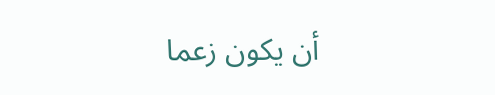أن يكون زعما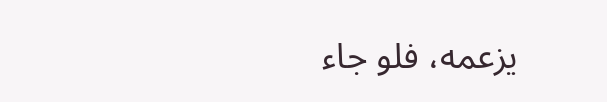يزعمه، فلو جاء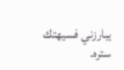يبارزني فسيهتك ستره.